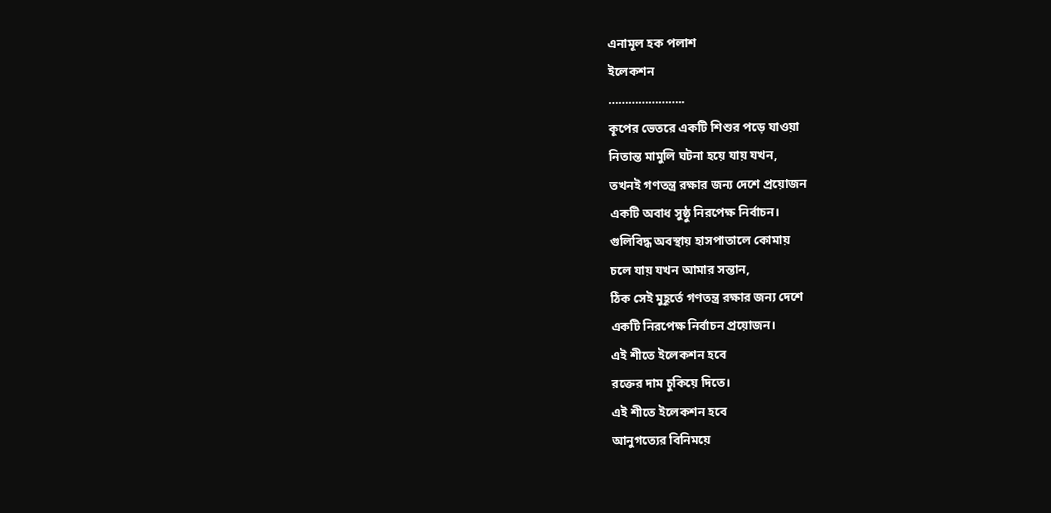এনামূল হক পলাশ
ইলেকশন
…………………..
কূপের ভেতরে একটি শিশুর পড়ে যাওয়া
নিতান্ত মামুলি ঘটনা হয়ে যায় যখন,
তখনই গণতন্ত্র রক্ষার জন্য দেশে প্রয়োজন
একটি অবাধ সুষ্ঠু নিরপেক্ষ নির্বাচন।
গুলিবিদ্ধ অবস্থায় হাসপাতালে কোমায়
চলে যায় যখন আমার সন্তান,
ঠিক সেই মুহূর্তে গণতন্ত্র রক্ষার জন্য দেশে
একটি নিরপেক্ষ নির্বাচন প্রয়োজন।
এই শীতে ইলেকশন হবে
রক্তের দাম চুকিয়ে দিতে।
এই শীতে ইলেকশন হবে
আনুগত্যের বিনিময়ে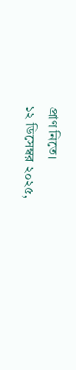প্রাণ নিতে।
১২ ডিসেম্বর ২০২৫,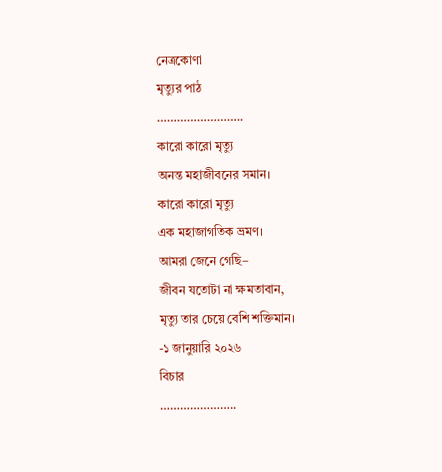নেত্রকোণা
মৃত্যুর পাঠ
……………………..
কারো কারো মৃত্যু
অনন্ত মহাজীবনের সমান।
কারো কারো মৃত্যু
এক মহাজাগতিক ভ্রমণ।
আমরা জেনে গেছি–
জীবন যতোটা না ক্ষমতাবান,
মৃত্যু তার চেয়ে বেশি শক্তিমান।
-১ জানুয়ারি ২০২৬
বিচার
…………………..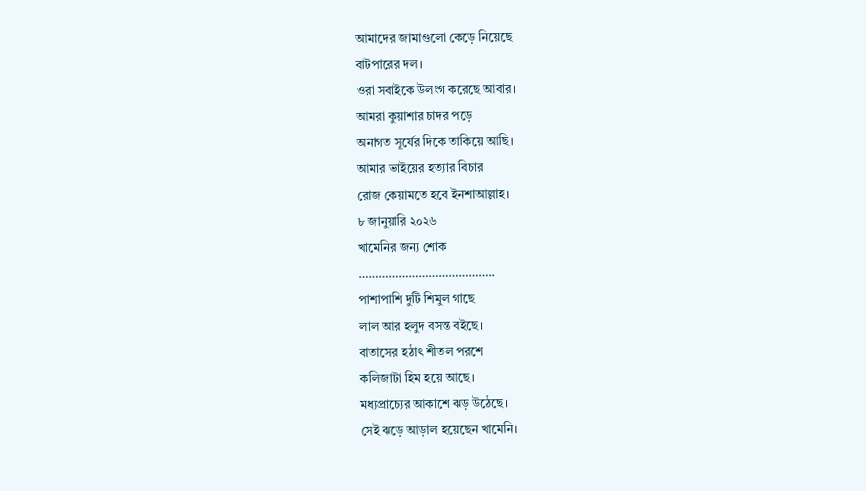আমাদের জামাগুলো কেড়ে নিয়েছে
বাটপারের দল।
ওরা সবাইকে উলংগ করেছে আবার।
আমরা কুয়াশার চাদর পড়ে
অনাগত সূর্যের দিকে তাকিয়ে আছি।
আমার ভাইয়ের হত্যার বিচার
রোজ কেয়ামতে হবে ইনশাআল্লাহ।
৮ জানুয়ারি ২০২৬
খামেনির জন্য শোক
…………………………………..
পাশাপাশি দুটি শিমুল গাছে
লাল আর হলুদ বসন্ত বইছে।
বাতাসের হঠাৎ শীতল পরশে
কলিজাটা হিম হয়ে আছে।
মধ্যপ্রাচ্যের আকাশে ঝড় উঠেছে।
সেই ঝড়ে আড়াল হয়েছেন খামেনি।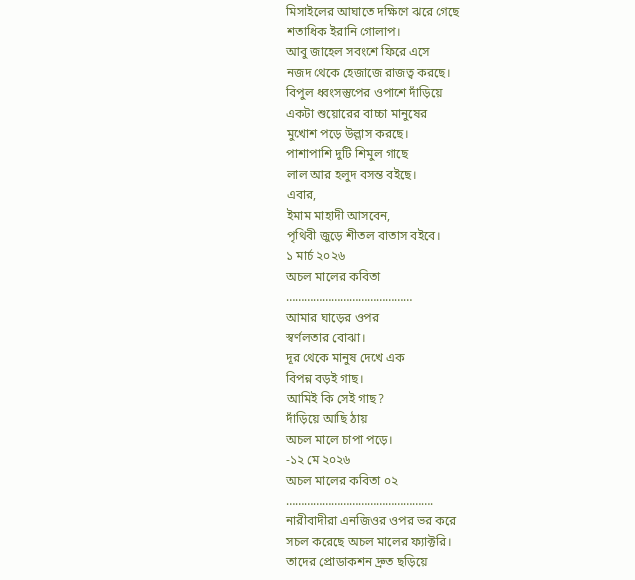মিসাইলের আঘাতে দক্ষিণে ঝরে গেছে
শতাধিক ইরানি গোলাপ।
আবু জাহেল সবংশে ফিরে এসে
নজদ থেকে হেজাজে রাজত্ব করছে।
বিপুল ধ্বংসস্তুপের ওপাশে দাঁড়িয়ে
একটা শুয়োরের বাচ্চা মানুষের
মুখোশ পড়ে উল্লাস করছে।
পাশাপাশি দুটি শিমুল গাছে
লাল আর হলুদ বসন্ত বইছে।
এবার,
ইমাম মাহাদী আসবেন,
পৃথিবী জুড়ে শীতল বাতাস বইবে।
১ মার্চ ২০২৬
অচল মালের কবিতা
……………………………………
আমার ঘাড়ের ওপর
স্বর্ণলতার বোঝা।
দূর থেকে মানুষ দেখে এক
বিপন্ন বড়ই গাছ।
আমিই কি সেই গাছ?
দাঁড়িয়ে আছি ঠায়
অচল মালে চাপা পড়ে।
-১২ মে ২০২৬
অচল মালের কবিতা ০২
………………………………………….
নারীবাদীরা এনজিওর ওপর ভর করে
সচল করেছে অচল মালের ফ্যাক্টরি।
তাদের প্রোডাকশন দ্রুত ছড়িয়ে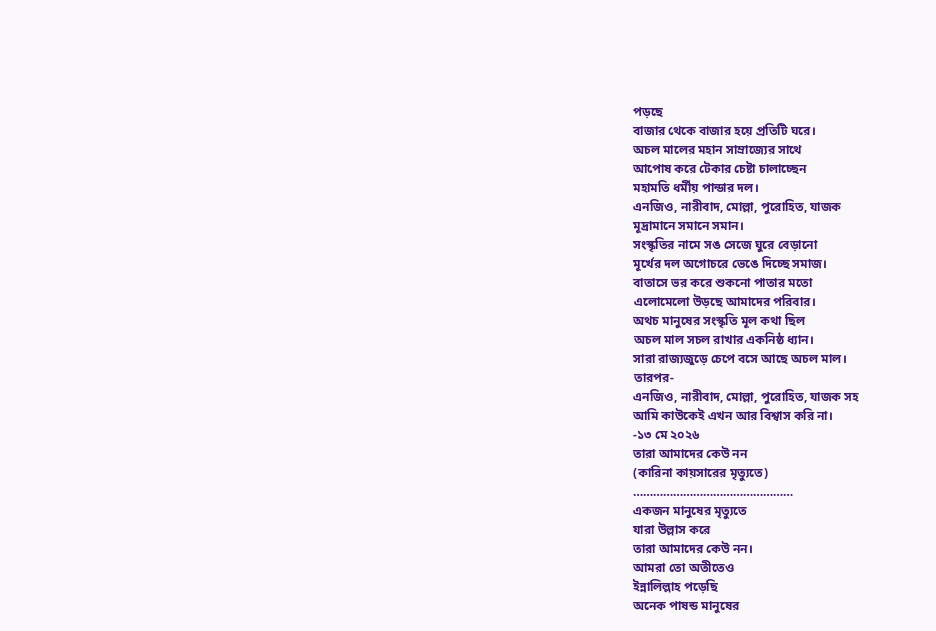পড়ছে
বাজার থেকে বাজার হয়ে প্রতিটি ঘরে।
অচল মালের মহান সাম্রাজ্যের সাথে
আপোষ করে টেকার চেষ্টা চালাচ্ছেন
মহামতি ধর্মীয় পান্ডার দল।
এনজিও, নারীবাদ, মোল্লা, পুরোহিত, যাজক
মূদ্রামানে সমানে সমান।
সংস্কৃতির নামে সঙ সেজে ঘুরে বেড়ানো
মূর্খের দল অগোচরে ভেঙে দিচ্ছে সমাজ।
বাতাসে ভর করে শুকনো পাতার মতো
এলোমেলো উড়ছে আমাদের পরিবার।
অথচ মানুষের সংস্কৃতি মূল কথা ছিল
অচল মাল সচল রাখার একনিষ্ঠ ধ্যান।
সারা রাজ্যজুড়ে চেপে বসে আছে অচল মাল।
তারপর-
এনজিও, নারীবাদ, মোল্লা, পুরোহিত, যাজক সহ
আমি কাউকেই এখন আর বিশ্বাস করি না।
-১৩ মে ২০২৬
তারা আমাদের কেউ নন
(কারিনা কায়সারের মৃত্যুতে)
…………………………………………
একজন মানুষের মৃত্যুতে
যারা উল্লাস করে
তারা আমাদের কেউ নন।
আমরা তো অতীতেও
ইন্নালিল্লাহ পড়েছি
অনেক পাষন্ড মানুষের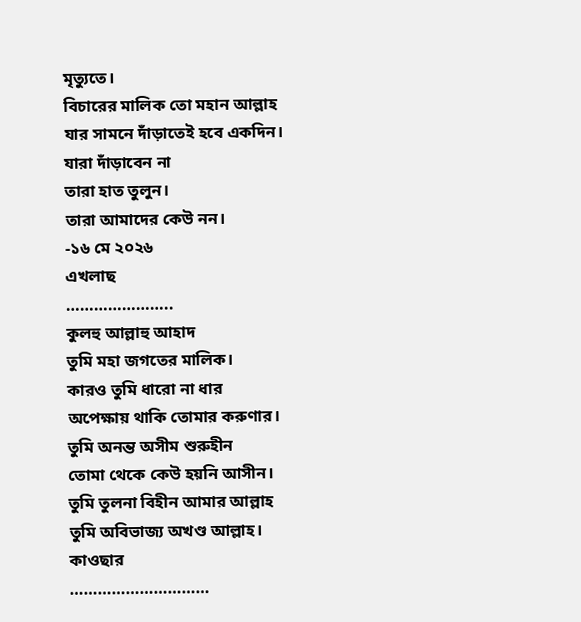মৃত্যুতে।
বিচারের মালিক তো মহান আল্লাহ
যার সামনে দাঁড়াতেই হবে একদিন।
যারা দাঁড়াবেন না
তারা হাত তুলুন।
তারা আমাদের কেউ নন।
-১৬ মে ২০২৬
এখলাছ
…………………..
কুলহু আল্লাহু আহাদ
তুমি মহা জগতের মালিক।
কারও তুমি ধারো না ধার
অপেক্ষায় থাকি তোমার করুণার।
তুমি অনন্ত অসীম শুরুহীন
তোমা থেকে কেউ হয়নি আসীন।
তুমি তুলনা বিহীন আমার আল্লাহ
তুমি অবিভাজ্য অখণ্ড আল্লাহ।
কাওছার
…………………………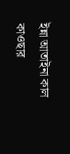ইন্না আতাইনা কাল কাওছার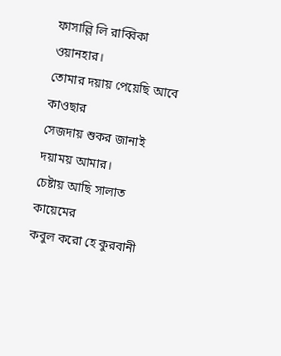ফাসাল্লি লি রাব্বিকা ওয়ানহার।
তোমার দয়ায় পেয়েছি আবে কাওছার
সেজদায় শুকর জানাই দয়াময় আমার।
চেষ্টায় আছি সালাত কায়েমের
কবুল করো হে কুরবানী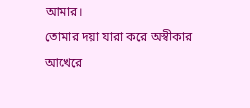আমার।
তোমার দয়া যারা করে অস্বীকার
আখেরে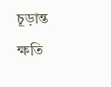চূড়ান্ত ক্ষতি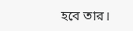হবে তার।